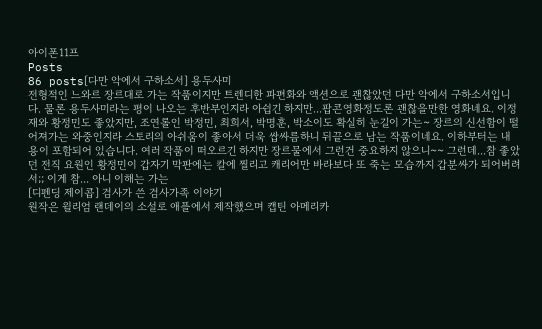아이폰11프
Posts
86 posts[다만 악에서 구하소서] 용두사미
전형적인 느와르 장르대로 가는 작품이지만 트렌디한 파편화와 액션으로 괜찮았던 다만 악에서 구하소서입니다. 물론 용두사미라는 평이 나오는 후반부인지라 아쉽긴 하지만...팝콘영화정도론 괜찮을만한 영화네요. 이정재와 황정민도 좋았지만, 조연롤인 박정민, 최희서, 박명훈, 박소이도 확실히 눈길이 가는~ 장르의 신선함이 떨어져가는 와중인지라 스토리의 아쉬움이 좋아서 더욱 쌉싸름하니 뒤끝으로 남는 작품이네요. 이하부터는 내용이 포함되어 있습니다. 여러 작품이 떠오르긴 하지만 장르물에서 그런건 중요하지 않으니~~ 그런데...참 좋았던 전직 요원인 황정민이 갑자기 막판에는 칼에 찔리고 캐리어만 바라보다 또 죽는 모습까지 갑분싸가 되어버려서;; 이게 참... 아니 이해는 가는
[디펜딩 제이콥] 검사가 쓴 검사가족 이야기
원작은 윌리엄 랜데이의 소설로 애플에서 제작했으며 캡틴 아메리카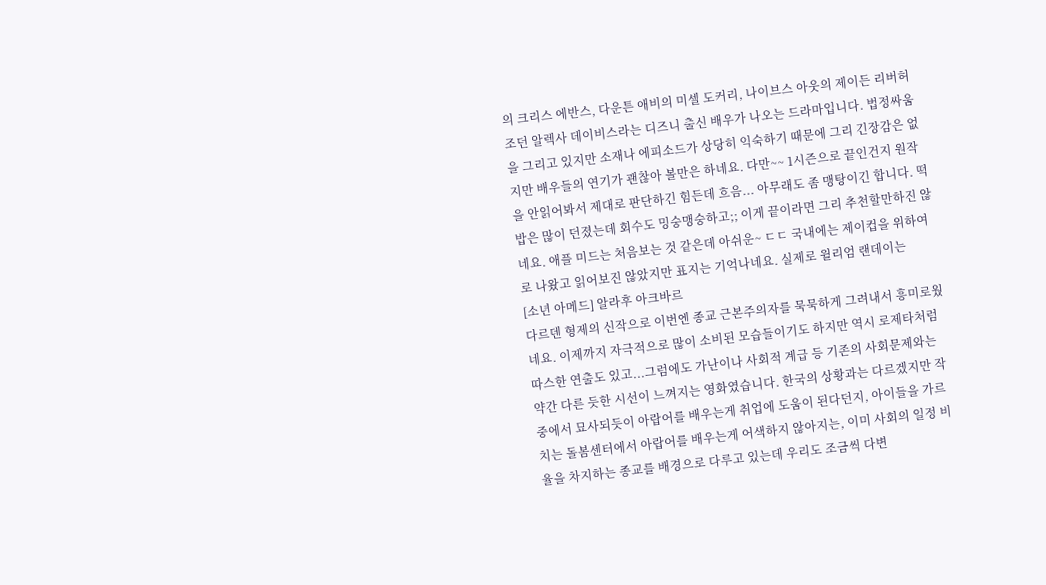의 크리스 에반스, 다운튼 애비의 미셀 도커리, 나이브스 아웃의 제이든 리버허 조던 알렉사 데이비스라는 디즈니 출신 배우가 나오는 드라마입니다. 법정싸움을 그리고 있지만 소재나 에피소드가 상당히 익숙하기 때문에 그리 긴장감은 없지만 배우들의 연기가 괜찮아 볼만은 하네요. 다만~~ 1시즌으로 끝인건지 원작을 안읽어봐서 제대로 판단하긴 힘든데 흐음... 아무래도 좀 맹탕이긴 합니다. 떡밥은 많이 던졌는데 회수도 밍숭맹숭하고;; 이게 끝이라면 그리 추천할만하진 않네요. 애플 미드는 처음보는 것 같은데 아쉬운~ ㄷㄷ 국내에는 제이컵을 위하여로 나왔고 읽어보진 않았지만 표지는 기억나네요. 실제로 윌리엄 랜데이는
[소년 아메드] 알라후 아크바르
다르덴 형제의 신작으로 이번엔 종교 근본주의자를 묵묵하게 그려내서 흥미로웠네요. 이제까지 자극적으로 많이 소비된 모습들이기도 하지만 역시 로제타처럼 따스한 연출도 있고...그럼에도 가난이나 사회적 계급 등 기존의 사회문제와는 약간 다른 듯한 시선이 느껴지는 영화였습니다. 한국의 상황과는 다르겠지만 작 중에서 묘사되듯이 아랍어를 배우는게 취업에 도움이 된다던지, 아이들을 가르치는 돌봄센터에서 아랍어를 배우는게 어색하지 않아지는, 이미 사회의 일정 비율을 차지하는 종교를 배경으로 다루고 있는데 우리도 조금씩 다변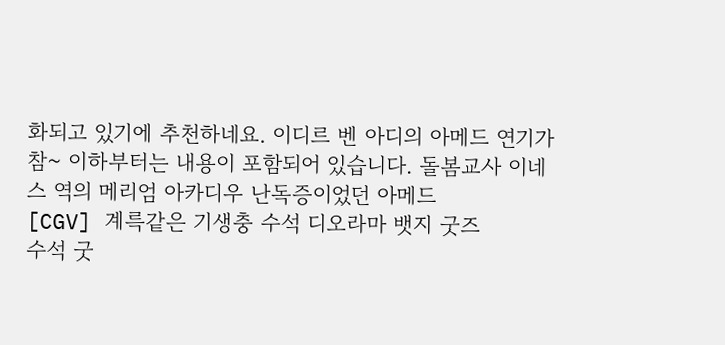화되고 있기에 추천하네요. 이디르 벤 아디의 아메드 연기가 참~ 이하부터는 내용이 포함되어 있습니다. 돌봄교사 이네스 역의 메리엄 아카디우 난독증이었던 아메드
[CGV] 계륵같은 기생충 수석 디오라마 뱃지 굿즈
수석 굿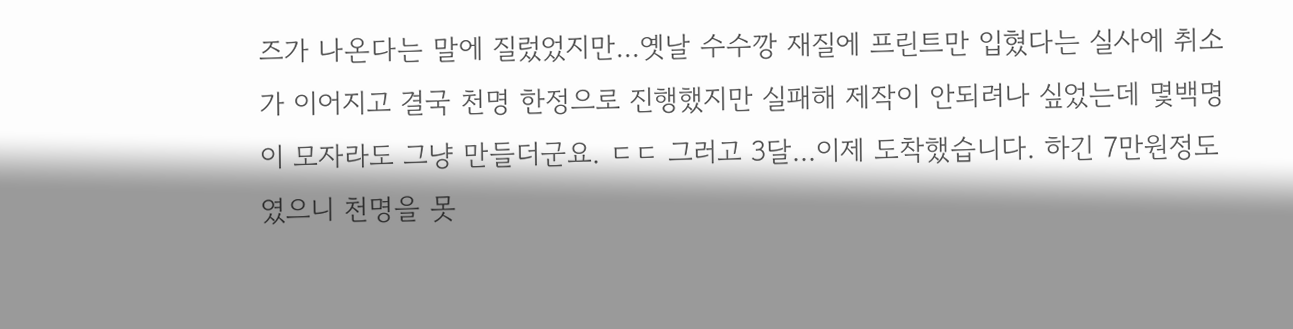즈가 나온다는 말에 질렀었지만...옛날 수수깡 재질에 프린트만 입혔다는 실사에 취소가 이어지고 결국 천명 한정으로 진행했지만 실패해 제작이 안되려나 싶었는데 몇백명이 모자라도 그냥 만들더군요. ㄷㄷ 그러고 3달...이제 도착했습니다. 하긴 7만원정도였으니 천명을 못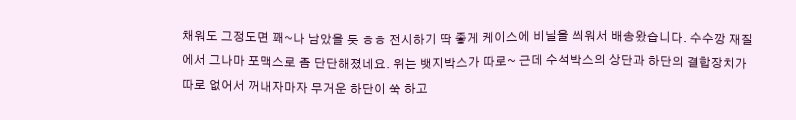채워도 그정도면 꽤~나 남았을 듯 ㅎㅎ 전시하기 딱 좋게 케이스에 비닐을 씌워서 배송왔습니다. 수수깡 재질에서 그나마 포맥스로 좀 단단해졌네요. 위는 뱃지박스가 따로~ 근데 수석박스의 상단과 하단의 결합장치가 따로 없어서 꺼내자마자 무거운 하단이 쑥 하고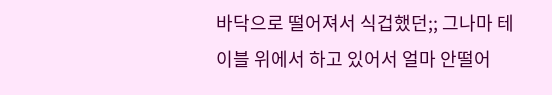바닥으로 떨어져서 식겁했던;; 그나마 테이블 위에서 하고 있어서 얼마 안떨어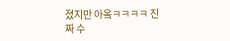졌지만 아옼ㅋㅋㅋㅋ 진짜 수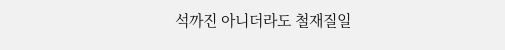석까진 아니더라도 철재질일